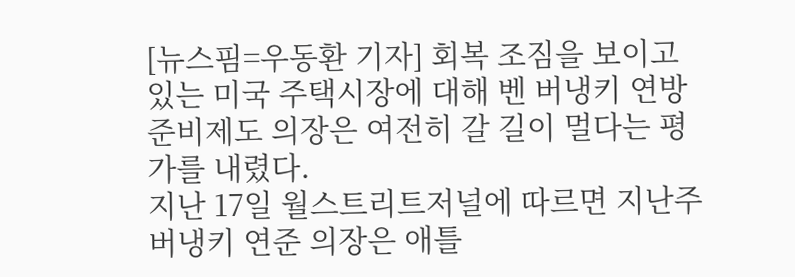[뉴스핌=우동환 기자] 회복 조짐을 보이고 있는 미국 주택시장에 대해 벤 버냉키 연방준비제도 의장은 여전히 갈 길이 멀다는 평가를 내렸다.
지난 17일 월스트리트저널에 따르면 지난주 버냉키 연준 의장은 애틀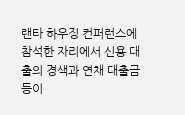랜타 하우징 컨퍼런스에 참석한 자리에서 신용 대출의 경색과 연채 대출금 등이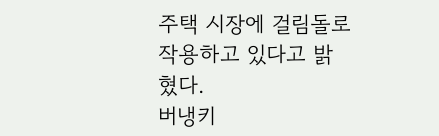주택 시장에 걸림돌로 작용하고 있다고 밝혔다.
버냉키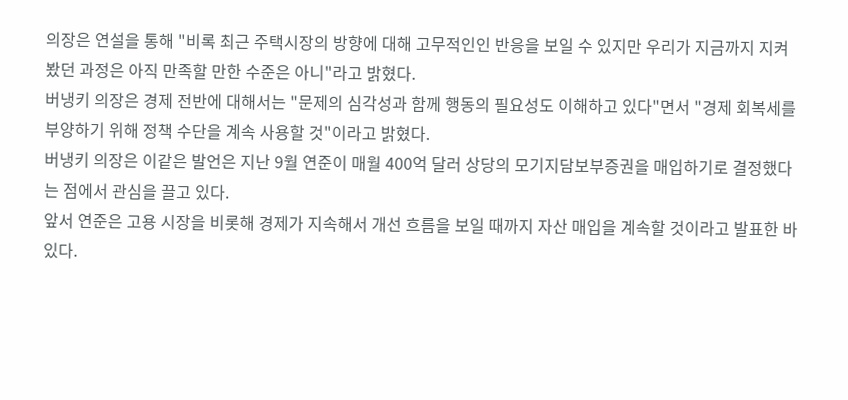의장은 연설을 통해 "비록 최근 주택시장의 방향에 대해 고무적인인 반응을 보일 수 있지만 우리가 지금까지 지켜봤던 과정은 아직 만족할 만한 수준은 아니"라고 밝혔다.
버냉키 의장은 경제 전반에 대해서는 "문제의 심각성과 함께 행동의 필요성도 이해하고 있다"면서 "경제 회복세를 부양하기 위해 정책 수단을 계속 사용할 것"이라고 밝혔다.
버냉키 의장은 이같은 발언은 지난 9월 연준이 매월 400억 달러 상당의 모기지담보부증권을 매입하기로 결정했다는 점에서 관심을 끌고 있다.
앞서 연준은 고용 시장을 비롯해 경제가 지속해서 개선 흐름을 보일 때까지 자산 매입을 계속할 것이라고 발표한 바 있다.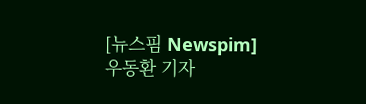[뉴스핌 Newspim] 우동환 기자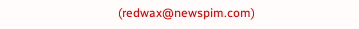(redwax@newspim.com)